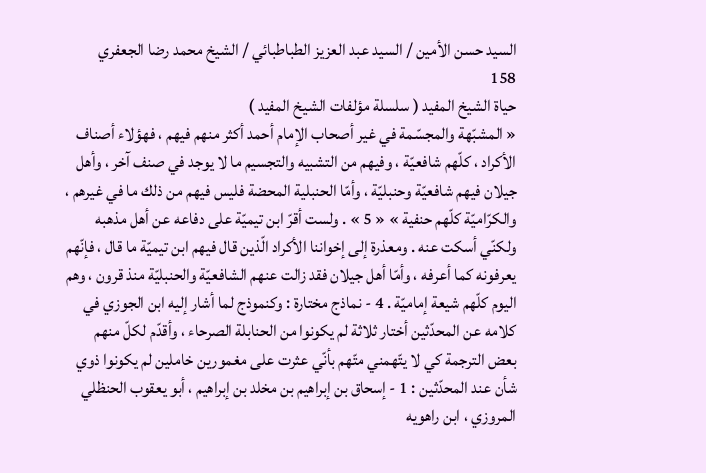السيد حسن الأمين / السيد عبد العزيز الطباطبائي / الشيخ محمد رضا الجعفري
158
حياة الشيخ المفيد ( سلسلة مؤلفات الشيخ المفيد )
« المشبّهة والمجسّمة في غير أصحاب الإمام أحمد أكثر منهم فيهم ، فهؤلاء أصناف الأكراد ، كلّهم شافعيّة ، وفيهم من التشبيه والتجسيم ما لا يوجد في صنف آخر ، وأهل جيلان فيهم شافعيّة وحنبليّة ، وأمّا الحنبلية المحضة فليس فيهم من ذلك ما في غيرهم ، والكرّاميّة كلّهم حنفية » « 5 » . ولست أقرّ ابن تيميّة على دفاعه عن أهل مذهبه ولكنّي أسكت عنه . ومعذرة إلى إخواننا الأكراد الّذين قال فيهم ابن تيميّة ما قال ، فإنّهم يعرفونه كما أعرفه ، وأمّا أهل جيلان فقد زالت عنهم الشافعيّة والحنبليّة منذ قرون ، وهم اليوم كلّهم شيعة إماميّة . 4 - نماذج مختارة : وكنموذج لما أشار إليه ابن الجوزي في كلامه عن المحدّثين أختار ثلاثة لم يكونوا من الحنابلة الصرحاء ، وأقدّم لكلّ منهم بعض الترجمة كي لا يتّهمني متّهم بأنّي عثرت على مغمورين خاملين لم يكونوا ذوي شأن عند المحدّثين : 1 - إسحاق بن إبراهيم بن مخلد بن إبراهيم ، أبو يعقوب الحنظلي المروزي ، ابن راهويه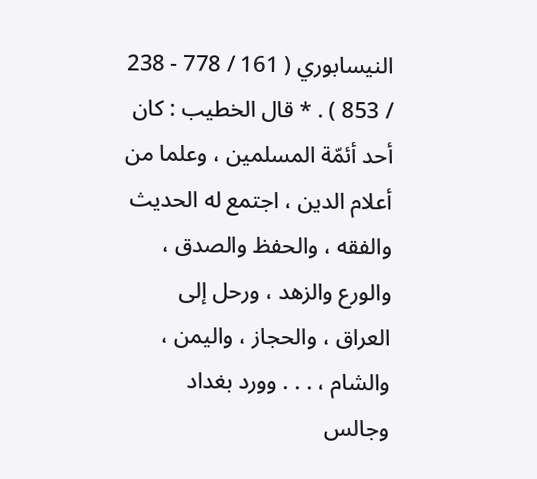النيسابوري ( 161 / 778 - 238 / 853 ) . * قال الخطيب : كان أحد أئمّة المسلمين ، وعلما من أعلام الدين ، اجتمع له الحديث والفقه ، والحفظ والصدق ، والورع والزهد ، ورحل إلى العراق ، والحجاز ، واليمن ، والشام ، . . . وورد بغداد وجالس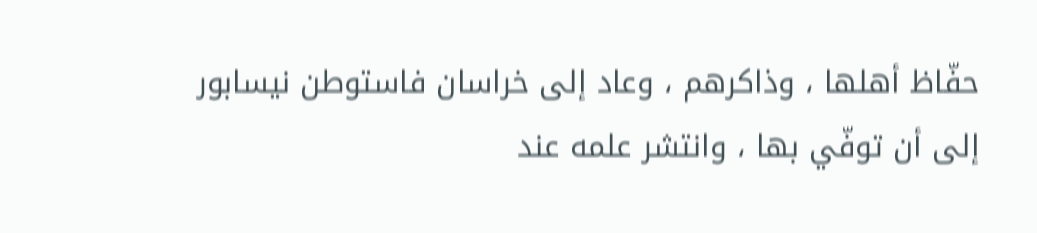حفّاظ أهلها ، وذاكرهم ، وعاد إلى خراسان فاستوطن نيسابور إلى أن توفّي بها ، وانتشر علمه عند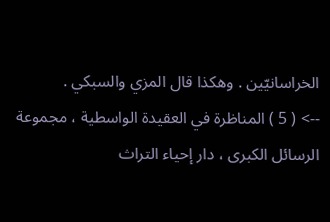الخراسانيّين . وهكذا قال المزي والسبكي .
--> ( 5 ) المناظرة في العقيدة الواسطية ، مجموعة الرسائل الكبرى ، دار إحياء التراث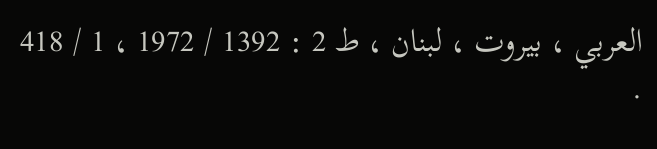العربي ، بيروت ، لبنان ، ط 2 : 1392 / 1972 ، 1 / 418 .